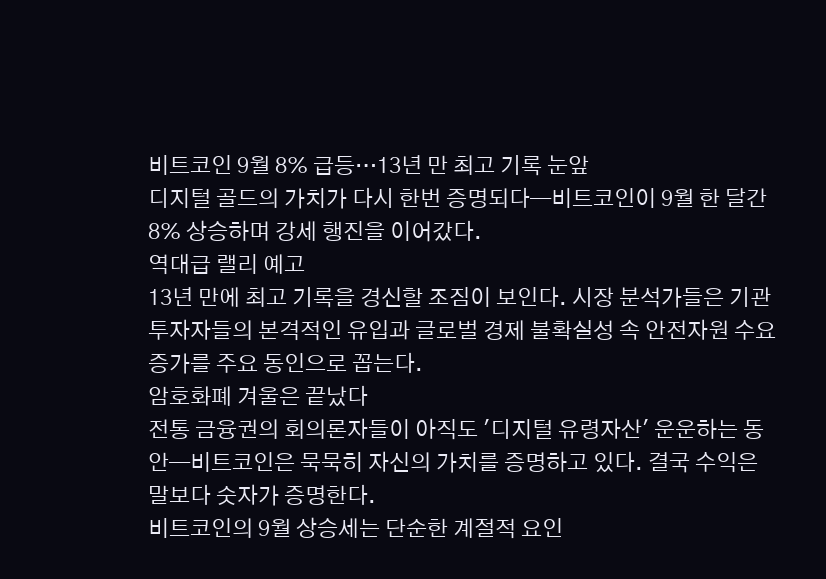비트코인 9월 8% 급등…13년 만 최고 기록 눈앞
디지털 골드의 가치가 다시 한번 증명되다—비트코인이 9월 한 달간 8% 상승하며 강세 행진을 이어갔다.
역대급 랠리 예고
13년 만에 최고 기록을 경신할 조짐이 보인다. 시장 분석가들은 기관 투자자들의 본격적인 유입과 글로벌 경제 불확실성 속 안전자원 수요 증가를 주요 동인으로 꼽는다.
암호화폐 겨울은 끝났다
전통 금융권의 회의론자들이 아직도 '디지털 유령자산' 운운하는 동안—비트코인은 묵묵히 자신의 가치를 증명하고 있다. 결국 수익은 말보다 숫자가 증명한다.
비트코인의 9월 상승세는 단순한 계절적 요인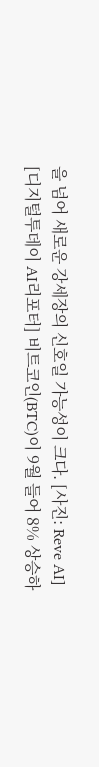을 넘어 새로운 강세장의 신호일 가능성이 크다. [사진: Reve AI]
[디지털투데이 AI리포터] 비트코인(BTC)이 9월 들어 8% 상승하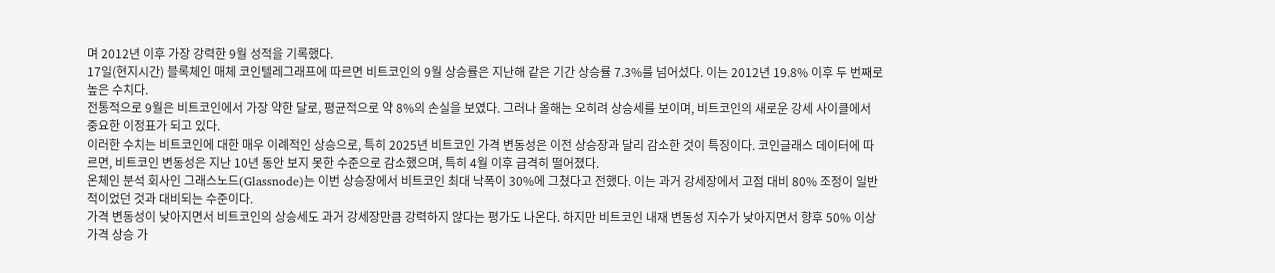며 2012년 이후 가장 강력한 9월 성적을 기록했다.
17일(현지시간) 블록체인 매체 코인텔레그래프에 따르면 비트코인의 9월 상승률은 지난해 같은 기간 상승률 7.3%를 넘어섰다. 이는 2012년 19.8% 이후 두 번째로 높은 수치다.
전통적으로 9월은 비트코인에서 가장 약한 달로, 평균적으로 약 8%의 손실을 보였다. 그러나 올해는 오히려 상승세를 보이며, 비트코인의 새로운 강세 사이클에서 중요한 이정표가 되고 있다.
이러한 수치는 비트코인에 대한 매우 이례적인 상승으로, 특히 2025년 비트코인 가격 변동성은 이전 상승장과 달리 감소한 것이 특징이다. 코인글래스 데이터에 따르면, 비트코인 변동성은 지난 10년 동안 보지 못한 수준으로 감소했으며, 특히 4월 이후 급격히 떨어졌다.
온체인 분석 회사인 그래스노드(Glassnode)는 이번 상승장에서 비트코인 최대 낙폭이 30%에 그쳤다고 전했다. 이는 과거 강세장에서 고점 대비 80% 조정이 일반적이었던 것과 대비되는 수준이다.
가격 변동성이 낮아지면서 비트코인의 상승세도 과거 강세장만큼 강력하지 않다는 평가도 나온다. 하지만 비트코인 내재 변동성 지수가 낮아지면서 향후 50% 이상 가격 상승 가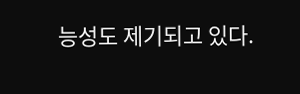능성도 제기되고 있다.